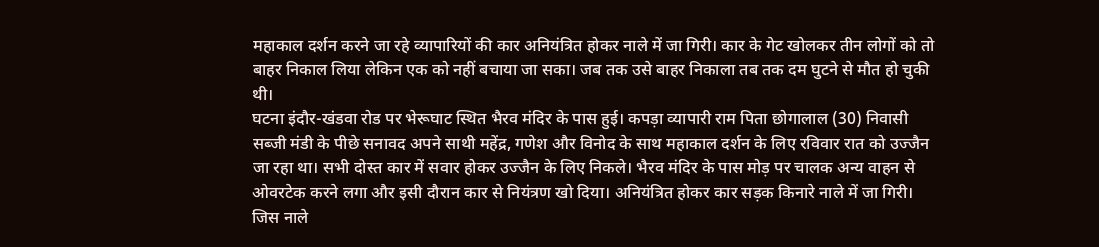महाकाल दर्शन करने जा रहे व्यापारियों की कार अनियंत्रित होकर नाले में जा गिरी। कार के गेट खोलकर तीन लोगों को तो बाहर निकाल लिया लेकिन एक को नहीं बचाया जा सका। जब तक उसे बाहर निकाला तब तक दम घुटने से मौत हो चुकी थी।
घटना इंदौर-खंडवा रोड पर भेरूघाट स्थित भैरव मंदिर के पास हुई। कपड़ा व्यापारी राम पिता छोगालाल (30) निवासी सब्जी मंडी के पीछे सनावद अपने साथी महेंद्र, गणेश और विनोद के साथ महाकाल दर्शन के लिए रविवार रात को उज्जैन जा रहा था। सभी दोस्त कार में सवार होकर उज्जैन के लिए निकले। भैरव मंदिर के पास मोड़ पर चालक अन्य वाहन से ओवरटेक करने लगा और इसी दौरान कार से नियंत्रण खो दिया। अनियंत्रित होकर कार सड़क किनारे नाले में जा गिरी। जिस नाले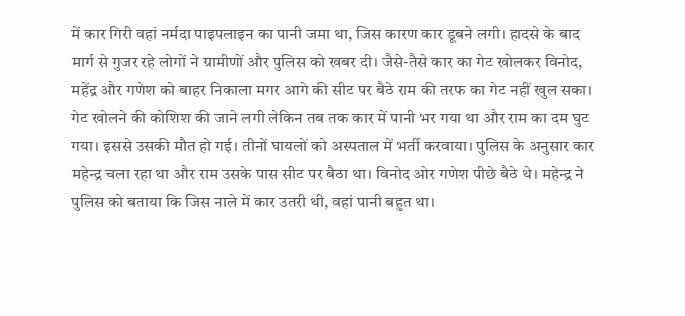में कार गिरी वहां नर्मदा पाइपलाइन का पानी जमा था, जिस कारण कार डूबने लगी। हादसे के बाद मार्ग से गुजर रहे लोगों ने ग्रामीणों और पुलिस को खबर दी। जैसे-तैसे कार का गेट खोलकर विनोद, महेंद्र और गणेश को बाहर निकाला मगर आगे की सीट पर बैठे राम की तरफ का गेट नहीं खुल सका। गेट खोलने की कोशिश की जाने लगी लेकिन तब तक कार में पानी भर गया था और राम का दम घुट गया। इससे उसकी मौत हो गई। तीनों घायलों को अस्पताल में भर्ती करवाया। पुलिस के अनुसार कार महेन्द्र चला रहा था और राम उसके पास सीट पर बैठा था। विनोद ओर गणेश पीछे बैठे थे। महेन्द्र ने पुलिस को बताया कि जिस नाले में कार उतरी थी, वहां पानी बहुत था।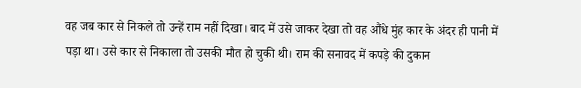वह जब कार से निकले तो उन्हें राम नहीं दिखा। बाद में उसे जाकर देखा तो वह औंधे मुंह कार के अंदर ही पानी में पड़ा था। उसे कार से निकाला तो उसकी मौत हो चुकी थी। राम की सनावद में कपड़े की दुकान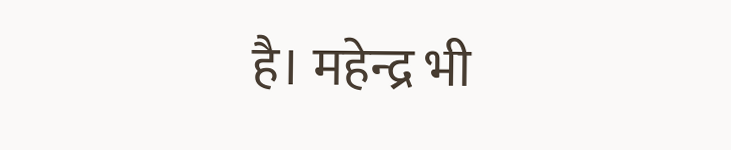है। महेन्द्र भी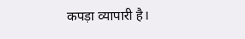कपड़ा व्यापारी है।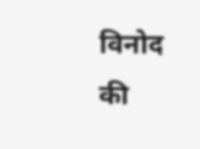विनोद की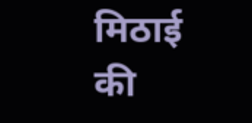मिठाई की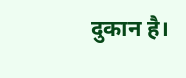दुकान है।